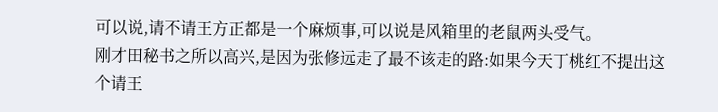可以说,请不请王方正都是一个麻烦事,可以说是风箱里的老鼠两头受气。
刚才田秘书之所以高兴,是因为张修远走了最不该走的路:如果今天丁桃红不提出这个请王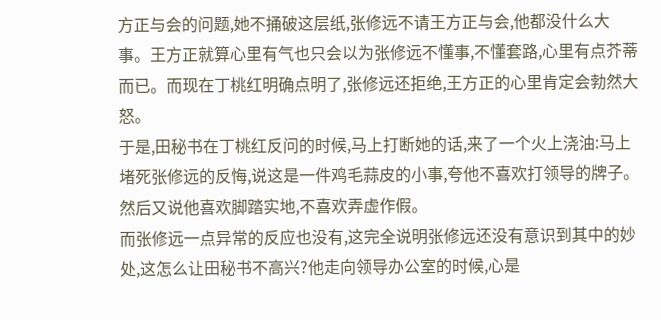方正与会的问题,她不捅破这层纸,张修远不请王方正与会,他都没什么大事。王方正就算心里有气也只会以为张修远不懂事,不懂套路,心里有点芥蒂而已。而现在丁桃红明确点明了,张修远还拒绝,王方正的心里肯定会勃然大怒。
于是,田秘书在丁桃红反问的时候,马上打断她的话,来了一个火上浇油:马上堵死张修远的反悔,说这是一件鸡毛蒜皮的小事,夸他不喜欢打领导的牌子。然后又说他喜欢脚踏实地,不喜欢弄虚作假。
而张修远一点异常的反应也没有,这完全说明张修远还没有意识到其中的妙处,这怎么让田秘书不高兴?他走向领导办公室的时候,心是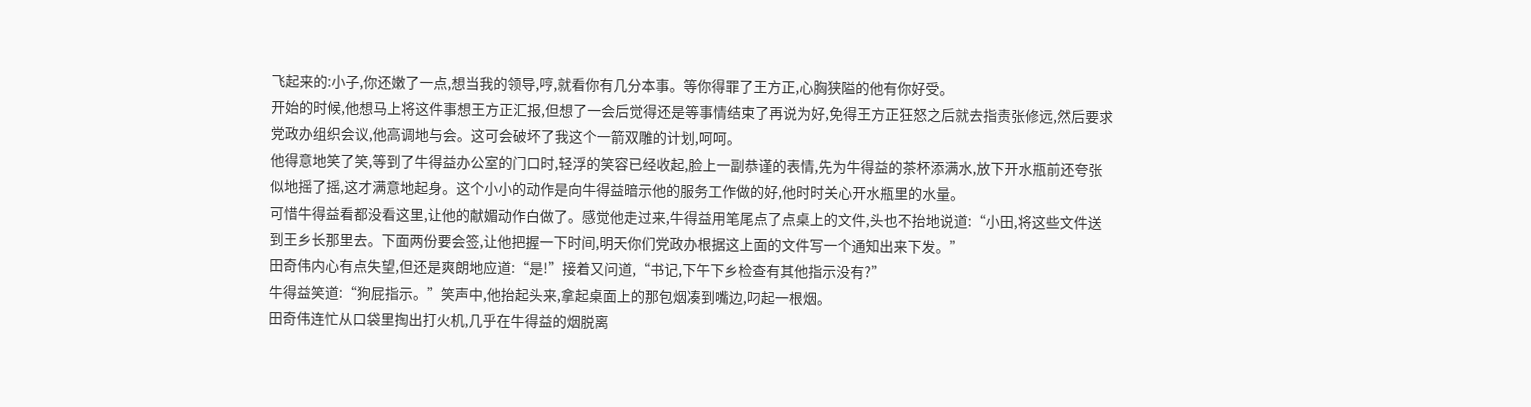飞起来的:小子,你还嫩了一点,想当我的领导,哼,就看你有几分本事。等你得罪了王方正,心胸狭隘的他有你好受。
开始的时候,他想马上将这件事想王方正汇报,但想了一会后觉得还是等事情结束了再说为好,免得王方正狂怒之后就去指责张修远,然后要求党政办组织会议,他高调地与会。这可会破坏了我这个一箭双雕的计划,呵呵。
他得意地笑了笑,等到了牛得益办公室的门口时,轻浮的笑容已经收起,脸上一副恭谨的表情,先为牛得益的茶杯添满水,放下开水瓶前还夸张似地摇了摇,这才满意地起身。这个小小的动作是向牛得益暗示他的服务工作做的好,他时时关心开水瓶里的水量。
可惜牛得益看都没看这里,让他的献媚动作白做了。感觉他走过来,牛得益用笔尾点了点桌上的文件,头也不抬地说道:“小田,将这些文件送到王乡长那里去。下面两份要会签,让他把握一下时间,明天你们党政办根据这上面的文件写一个通知出来下发。”
田奇伟内心有点失望,但还是爽朗地应道:“是!”接着又问道,“书记,下午下乡检查有其他指示没有?”
牛得益笑道:“狗屁指示。”笑声中,他抬起头来,拿起桌面上的那包烟凑到嘴边,叼起一根烟。
田奇伟连忙从口袋里掏出打火机,几乎在牛得益的烟脱离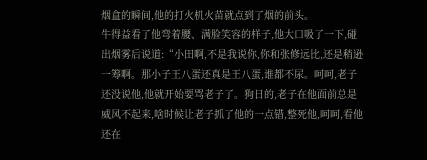烟盒的瞬间,他的打火机火苗就点到了烟的前头。
牛得益看了他弯着腰、满脸笑容的样子,他大口吸了一下,碰出烟雾后说道:“小田啊,不是我说你,你和张修远比,还是稍逊一筹啊。那小子王八蛋还真是王八蛋,谁都不尿。呵呵,老子还没说他,他就开始要骂老子了。狗日的,老子在他面前总是威风不起来,啥时候让老子抓了他的一点错,整死他,呵呵,看他还在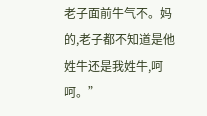老子面前牛气不。妈的,老子都不知道是他姓牛还是我姓牛,呵呵。”